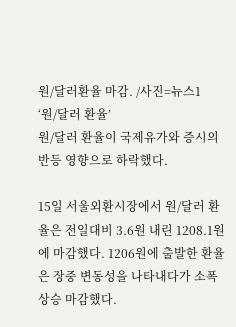원/달러환율 마감. /사진=뉴스1
‘원/달러 환율’
원/달러 환율이 국제유가와 증시의 반등 영향으로 하락했다.

15일 서울외환시장에서 원/달러 환율은 전일대비 3.6원 내린 1208.1원에 마감했다. 1206원에 출발한 환율은 장중 변동성을 나타내다가 소폭 상승 마감했다.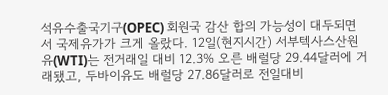석유수출국기구(OPEC) 회원국 감산 합의 가능성이 대두되면서 국제유가가 크게 올랐다. 12일(현지시간) 서부텍사스산원유(WTI)는 전거래일 대비 12.3% 오른 배럴당 29.44달러에 거래됐고, 두바이유도 배럴당 27.86달러로 전일대비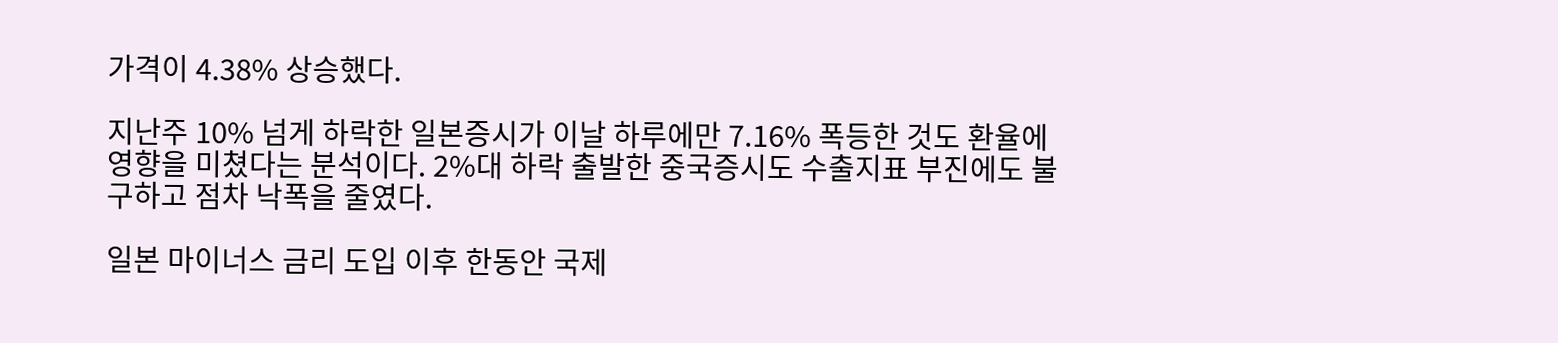가격이 4.38% 상승했다.

지난주 10% 넘게 하락한 일본증시가 이날 하루에만 7.16% 폭등한 것도 환율에 영향을 미쳤다는 분석이다. 2%대 하락 출발한 중국증시도 수출지표 부진에도 불구하고 점차 낙폭을 줄였다.

일본 마이너스 금리 도입 이후 한동안 국제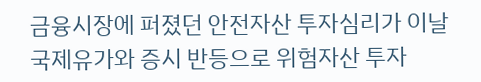금융시장에 퍼졌던 안전자산 투자심리가 이날 국제유가와 증시 반등으로 위험자산 투자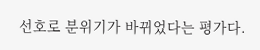선호로 분위기가 바뀌었다는 평가다.